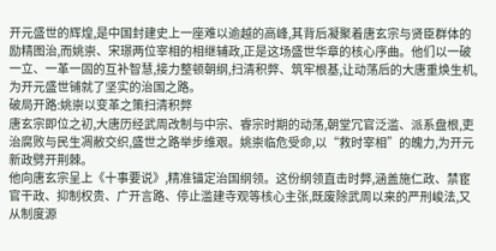开元盛世的辉煌,是中国封建史上一座难以逾越的高峰,其背后凝聚着唐玄宗与贤臣群体的励精图治,而姚崇、宋璟两位宰相的相继辅政,正是这场盛世华章的核心序曲。他们以一破一立、一革一固的互补智慧,接力整顿朝纲,扫清积弊、筑牢根基,让动荡后的大唐重焕生机,为开元盛世铺就了坚实的治国之路。
破局开路:姚崇以变革之策扫清积弊
唐玄宗即位之初,大唐历经武周改制与中宗、睿宗时期的动荡,朝堂冗官泛滥、派系盘根,吏治腐败与民生凋敝交织,盛世之路举步维艰。姚崇临危受命,以“救时宰相”的魄力,为开元新政劈开荆棘。
他向唐玄宗呈上《十事要说》,精准锚定治国纲领。这份纲领直击时弊,涵盖施仁政、禁宦官干政、抑制权贵、广开言路、停止滥建寺观等核心主张,既废除武周以来的严刑峻法,又从制度源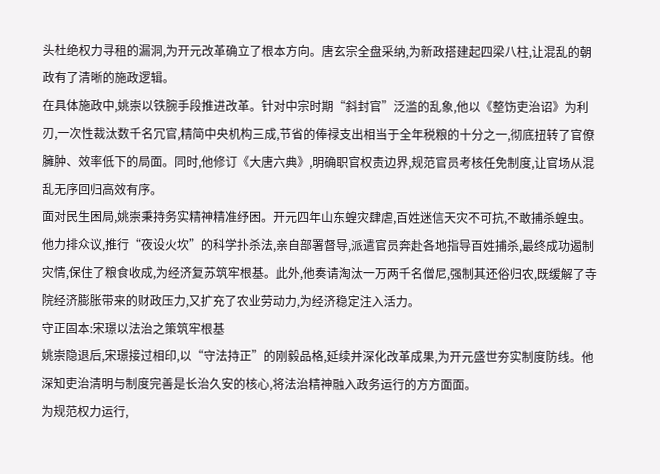头杜绝权力寻租的漏洞,为开元改革确立了根本方向。唐玄宗全盘采纳,为新政搭建起四梁八柱,让混乱的朝政有了清晰的施政逻辑。
在具体施政中,姚崇以铁腕手段推进改革。针对中宗时期“斜封官”泛滥的乱象,他以《整饬吏治诏》为利刃,一次性裁汰数千名冗官,精简中央机构三成,节省的俸禄支出相当于全年税粮的十分之一,彻底扭转了官僚臃肿、效率低下的局面。同时,他修订《大唐六典》,明确职官权责边界,规范官员考核任免制度,让官场从混乱无序回归高效有序。
面对民生困局,姚崇秉持务实精神精准纾困。开元四年山东蝗灾肆虐,百姓迷信天灾不可抗,不敢捕杀蝗虫。他力排众议,推行“夜设火坎”的科学扑杀法,亲自部署督导,派遣官员奔赴各地指导百姓捕杀,最终成功遏制灾情,保住了粮食收成,为经济复苏筑牢根基。此外,他奏请淘汰一万两千名僧尼,强制其还俗归农,既缓解了寺院经济膨胀带来的财政压力,又扩充了农业劳动力,为经济稳定注入活力。
守正固本:宋璟以法治之策筑牢根基
姚崇隐退后,宋璟接过相印,以“守法持正”的刚毅品格,延续并深化改革成果,为开元盛世夯实制度防线。他深知吏治清明与制度完善是长治久安的核心,将法治精神融入政务运行的方方面面。
为规范权力运行,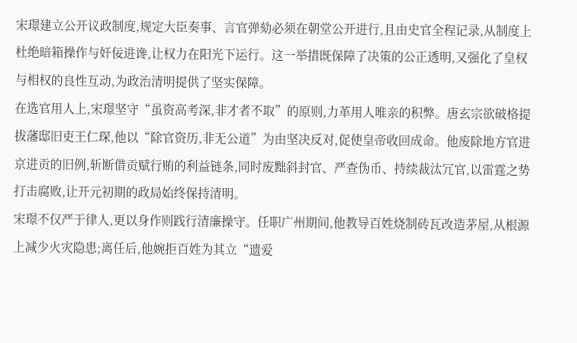宋璟建立公开议政制度,规定大臣奏事、言官弹劾必须在朝堂公开进行,且由史官全程记录,从制度上杜绝暗箱操作与奸佞进谗,让权力在阳光下运行。这一举措既保障了决策的公正透明,又强化了皇权与相权的良性互动,为政治清明提供了坚实保障。
在选官用人上,宋璟坚守“虽资高考深,非才者不取”的原则,力革用人唯亲的积弊。唐玄宗欲破格提拔藩邸旧吏王仁琛,他以“除官资历,非无公道”为由坚决反对,促使皇帝收回成命。他废除地方官进京进贡的旧例,斩断借贡赋行贿的利益链条,同时废黜斜封官、严查伪币、持续裁汰冗官,以雷霆之势打击腐败,让开元初期的政局始终保持清明。
宋璟不仅严于律人,更以身作则践行清廉操守。任职广州期间,他教导百姓烧制砖瓦改造茅屋,从根源上减少火灾隐患;离任后,他婉拒百姓为其立“遗爱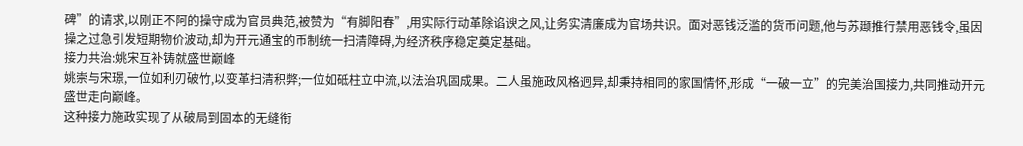碑”的请求,以刚正不阿的操守成为官员典范,被赞为“有脚阳春”,用实际行动革除谄谀之风,让务实清廉成为官场共识。面对恶钱泛滥的货币问题,他与苏颋推行禁用恶钱令,虽因操之过急引发短期物价波动,却为开元通宝的币制统一扫清障碍,为经济秩序稳定奠定基础。
接力共治:姚宋互补铸就盛世巅峰
姚崇与宋璟,一位如利刃破竹,以变革扫清积弊;一位如砥柱立中流,以法治巩固成果。二人虽施政风格迥异,却秉持相同的家国情怀,形成“一破一立”的完美治国接力,共同推动开元盛世走向巅峰。
这种接力施政实现了从破局到固本的无缝衔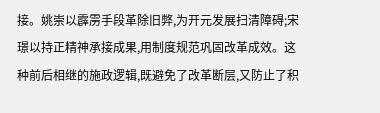接。姚崇以霹雳手段革除旧弊,为开元发展扫清障碍;宋璟以持正精神承接成果,用制度规范巩固改革成效。这种前后相继的施政逻辑,既避免了改革断层,又防止了积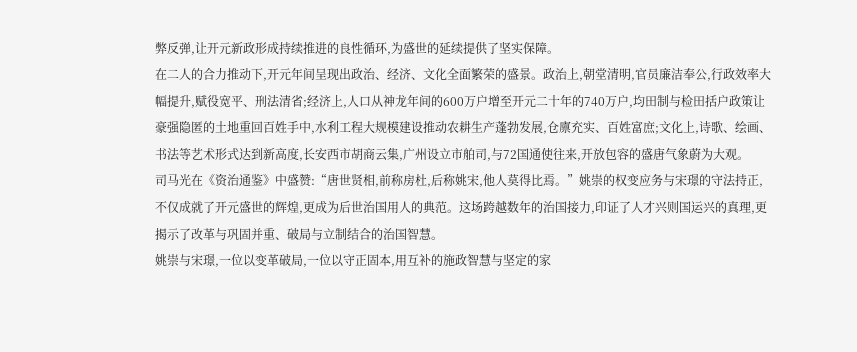弊反弹,让开元新政形成持续推进的良性循环,为盛世的延续提供了坚实保障。
在二人的合力推动下,开元年间呈现出政治、经济、文化全面繁荣的盛景。政治上,朝堂清明,官员廉洁奉公,行政效率大幅提升,赋役宽平、刑法清省;经济上,人口从神龙年间的600万户增至开元二十年的740万户,均田制与检田括户政策让豪强隐匿的土地重回百姓手中,水利工程大规模建设推动农耕生产蓬勃发展,仓廪充实、百姓富庶;文化上,诗歌、绘画、书法等艺术形式达到新高度,长安西市胡商云集,广州设立市舶司,与72国通使往来,开放包容的盛唐气象蔚为大观。
司马光在《资治通鉴》中盛赞:“唐世贤相,前称房杜,后称姚宋,他人莫得比焉。”姚崇的权变应务与宋璟的守法持正,不仅成就了开元盛世的辉煌,更成为后世治国用人的典范。这场跨越数年的治国接力,印证了人才兴则国运兴的真理,更揭示了改革与巩固并重、破局与立制结合的治国智慧。
姚崇与宋璟,一位以变革破局,一位以守正固本,用互补的施政智慧与坚定的家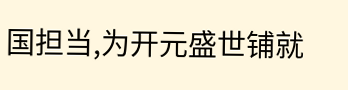国担当,为开元盛世铺就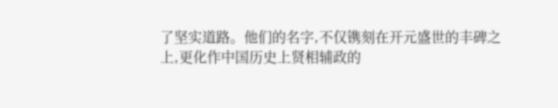了坚实道路。他们的名字,不仅镌刻在开元盛世的丰碑之上,更化作中国历史上贤相辅政的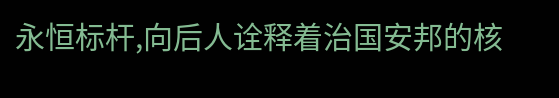永恒标杆,向后人诠释着治国安邦的核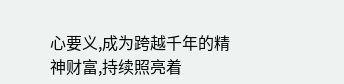心要义,成为跨越千年的精神财富,持续照亮着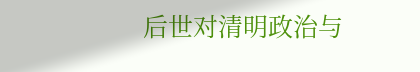后世对清明政治与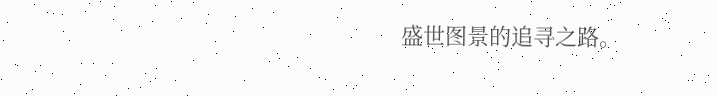盛世图景的追寻之路。